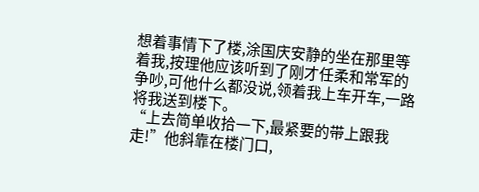想着事情下了楼,涂国庆安静的坐在那里等着我,按理他应该听到了刚才任柔和常军的争吵,可他什么都没说,领着我上车开车,一路将我送到楼下。
“上去简单收拾一下,最紧要的带上跟我走!”他斜靠在楼门口,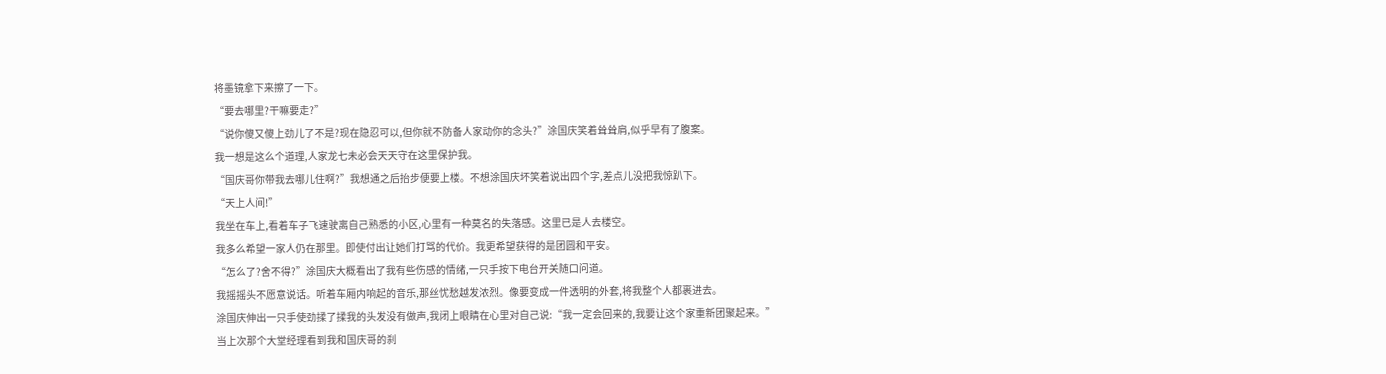将墨镜拿下来擦了一下。
“要去哪里?干嘛要走?”
“说你傻又傻上劲儿了不是?现在隐忍可以,但你就不防备人家动你的念头?”涂国庆笑着耸耸肩,似乎早有了腹案。
我一想是这么个道理,人家龙七未必会天天守在这里保护我。
“国庆哥你带我去哪儿住啊?”我想通之后抬步便要上楼。不想涂国庆坏笑着说出四个字,差点儿没把我惊趴下。
“天上人间!”
我坐在车上,看着车子飞速驶离自己熟悉的小区,心里有一种莫名的失落感。这里已是人去楼空。
我多么希望一家人仍在那里。即使付出让她们打骂的代价。我更希望获得的是团圆和平安。
“怎么了?舍不得?”涂国庆大概看出了我有些伤感的情绪,一只手按下电台开关随口问道。
我摇摇头不愿意说话。听着车厢内响起的音乐,那丝忧愁越发浓烈。像要变成一件透明的外套,将我整个人都裹进去。
涂国庆伸出一只手使劲揉了揉我的头发没有做声,我闭上眼睛在心里对自己说:“我一定会回来的,我要让这个家重新团聚起来。”
当上次那个大堂经理看到我和国庆哥的刹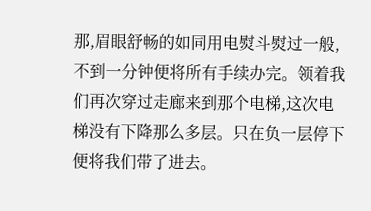那,眉眼舒畅的如同用电熨斗熨过一般,不到一分钟便将所有手续办完。领着我们再次穿过走廊来到那个电梯,这次电梯没有下降那么多层。只在负一层停下便将我们带了进去。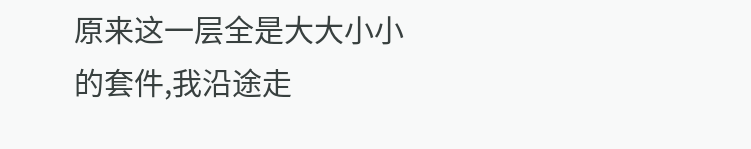原来这一层全是大大小小的套件,我沿途走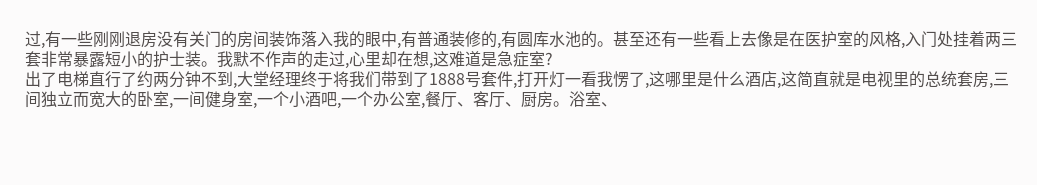过,有一些刚刚退房没有关门的房间装饰落入我的眼中,有普通装修的,有圆库水池的。甚至还有一些看上去像是在医护室的风格,入门处挂着两三套非常暴露短小的护士装。我默不作声的走过,心里却在想,这难道是急症室?
出了电梯直行了约两分钟不到,大堂经理终于将我们带到了1888号套件,打开灯一看我愣了,这哪里是什么酒店,这简直就是电视里的总统套房,三间独立而宽大的卧室,一间健身室,一个小酒吧,一个办公室,餐厅、客厅、厨房。浴室、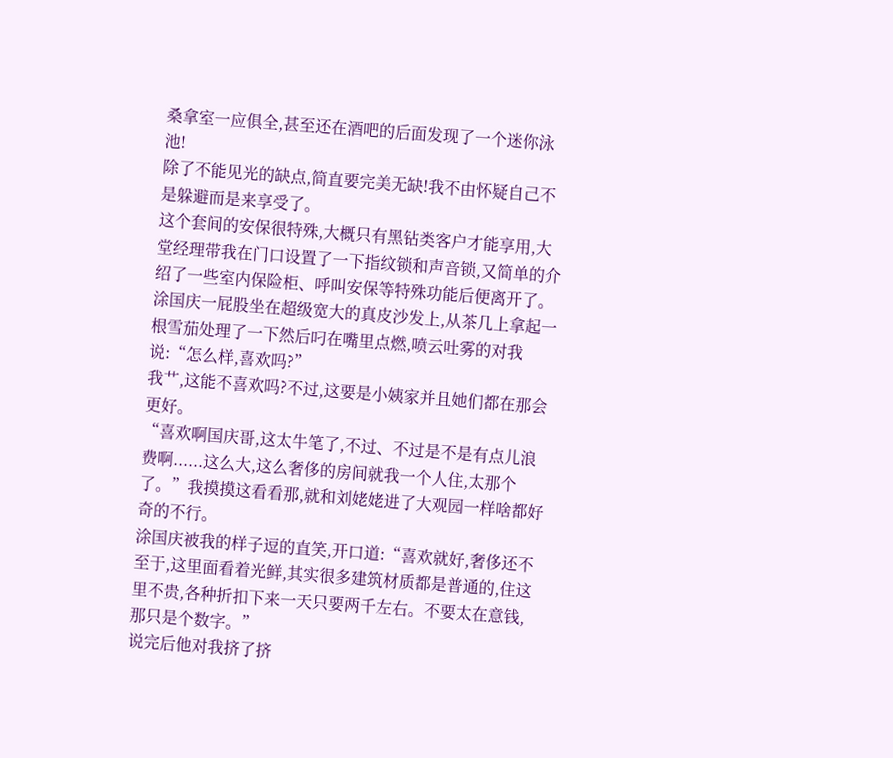桑拿室一应俱全,甚至还在酒吧的后面发现了一个迷你泳池!
除了不能见光的缺点,简直要完美无缺!我不由怀疑自己不是躲避而是来享受了。
这个套间的安保很特殊,大概只有黑钻类客户才能享用,大堂经理带我在门口设置了一下指纹锁和声音锁,又简单的介绍了一些室内保险柜、呼叫安保等特殊功能后便离开了。
涂国庆一屁股坐在超级宽大的真皮沙发上,从茶几上拿起一根雪茄处理了一下然后叼在嘴里点燃,喷云吐雾的对我说:“怎么样,喜欢吗?”
我艹,这能不喜欢吗?不过,这要是小姨家并且她们都在那会更好。
“喜欢啊国庆哥,这太牛笔了,不过、不过是不是有点儿浪费啊......这么大,这么奢侈的房间就我一个人住,太那个了。”我摸摸这看看那,就和刘姥姥进了大观园一样啥都好奇的不行。
涂国庆被我的样子逗的直笑,开口道:“喜欢就好,奢侈还不至于,这里面看着光鲜,其实很多建筑材质都是普通的,住这里不贵,各种折扣下来一天只要两千左右。不要太在意钱,那只是个数字。”
说完后他对我挤了挤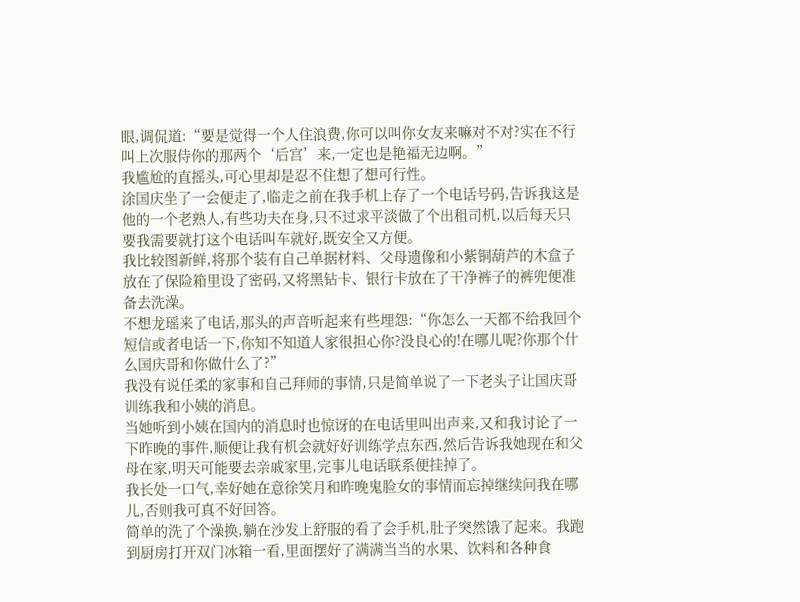眼,调侃道:“要是觉得一个人住浪费,你可以叫你女友来嘛对不对?实在不行叫上次服侍你的那两个‘后宫’来,一定也是艳福无边啊。”
我尴尬的直摇头,可心里却是忍不住想了想可行性。
涂国庆坐了一会便走了,临走之前在我手机上存了一个电话号码,告诉我这是他的一个老熟人,有些功夫在身,只不过求平淡做了个出租司机,以后每天只要我需要就打这个电话叫车就好,既安全又方便。
我比较图新鲜,将那个装有自己单据材料、父母遗像和小紫铜葫芦的木盒子放在了保险箱里设了密码,又将黑钻卡、银行卡放在了干净裤子的裤兜便准备去洗澡。
不想龙瑶来了电话,那头的声音听起来有些埋怨:“你怎么一天都不给我回个短信或者电话一下,你知不知道人家很担心你?没良心的!在哪儿呢?你那个什么国庆哥和你做什么了?”
我没有说任柔的家事和自己拜师的事情,只是简单说了一下老头子让国庆哥训练我和小姨的消息。
当她听到小姨在国内的消息时也惊讶的在电话里叫出声来,又和我讨论了一下昨晚的事件,顺便让我有机会就好好训练学点东西,然后告诉我她现在和父母在家,明天可能要去亲戚家里,完事儿电话联系便挂掉了。
我长处一口气,幸好她在意徐笑月和昨晚鬼脸女的事情而忘掉继续问我在哪儿,否则我可真不好回答。
简单的洗了个澡换,躺在沙发上舒服的看了会手机,肚子突然饿了起来。我跑到厨房打开双门冰箱一看,里面摆好了满满当当的水果、饮料和各种食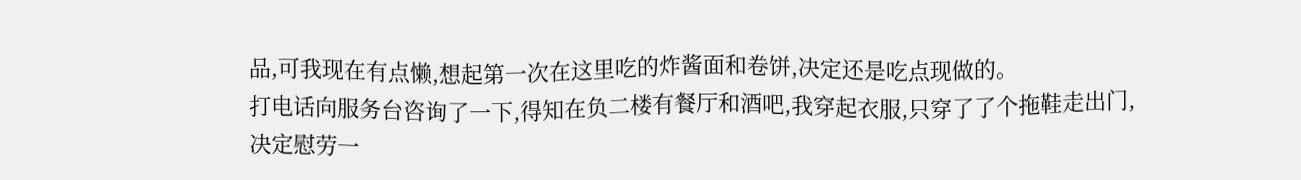品,可我现在有点懒,想起第一次在这里吃的炸酱面和卷饼,决定还是吃点现做的。
打电话向服务台咨询了一下,得知在负二楼有餐厅和酒吧,我穿起衣服,只穿了了个拖鞋走出门,决定慰劳一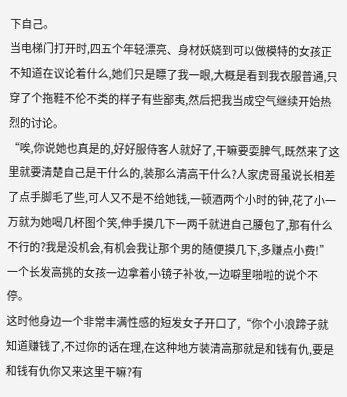下自己。
当电梯门打开时,四五个年轻漂亮、身材妖娆到可以做模特的女孩正不知道在议论着什么,她们只是瞟了我一眼,大概是看到我衣服普通,只穿了个拖鞋不伦不类的样子有些鄙夷,然后把我当成空气继续开始热烈的讨论。
“唉,你说她也真是的,好好服侍客人就好了,干嘛要耍脾气,既然来了这里就要清楚自己是干什么的,装那么清高干什么?人家虎哥虽说长相差了点手脚毛了些,可人又不是不给她钱,一顿酒两个小时的钟,花了小一万就为她喝几杯图个笑,伸手摸几下一两千就进自己腰包了,那有什么不行的?我是没机会,有机会我让那个男的随便摸几下,多赚点小费!”一个长发高挑的女孩一边拿着小镜子补妆,一边噼里啪啦的说个不停。
这时他身边一个非常丰满性感的短发女子开口了,“你个小浪蹄子就知道赚钱了,不过你的话在理,在这种地方装清高那就是和钱有仇,要是和钱有仇你又来这里干嘛?有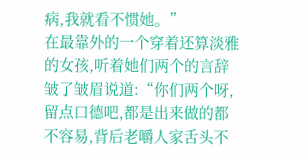病,我就看不惯她。”
在最靠外的一个穿着还算淡雅的女孩,听着她们两个的言辞皱了皱眉说道:“你们两个呀,留点口德吧,都是出来做的都不容易,背后老嚼人家舌头不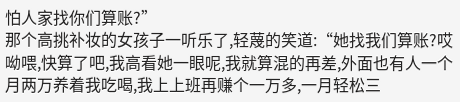怕人家找你们算账?”
那个高挑补妆的女孩子一听乐了,轻蔑的笑道:“她找我们算账?哎呦喂,快算了吧,我高看她一眼呢,我就算混的再差,外面也有人一个月两万养着我吃喝,我上上班再赚个一万多,一月轻松三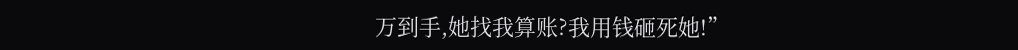万到手,她找我算账?我用钱砸死她!”